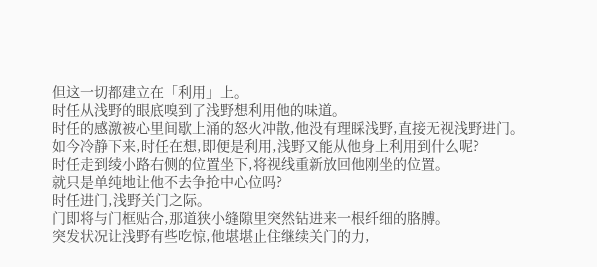但这一切都建立在「利用」上。
时任从浅野的眼底嗅到了浅野想利用他的味道。
时任的感激被心里间歇上涌的怒火冲散,他没有理睬浅野,直接无视浅野进门。
如今冷静下来,时任在想,即便是利用,浅野又能从他身上利用到什么呢?
时任走到绫小路右侧的位置坐下,将视线重新放回他刚坐的位置。
就只是单纯地让他不去争抢中心位吗?
时任进门,浅野关门之际。
门即将与门框贴合,那道狭小缝隙里突然钻进来一根纤细的胳膊。
突发状况让浅野有些吃惊,他堪堪止住继续关门的力,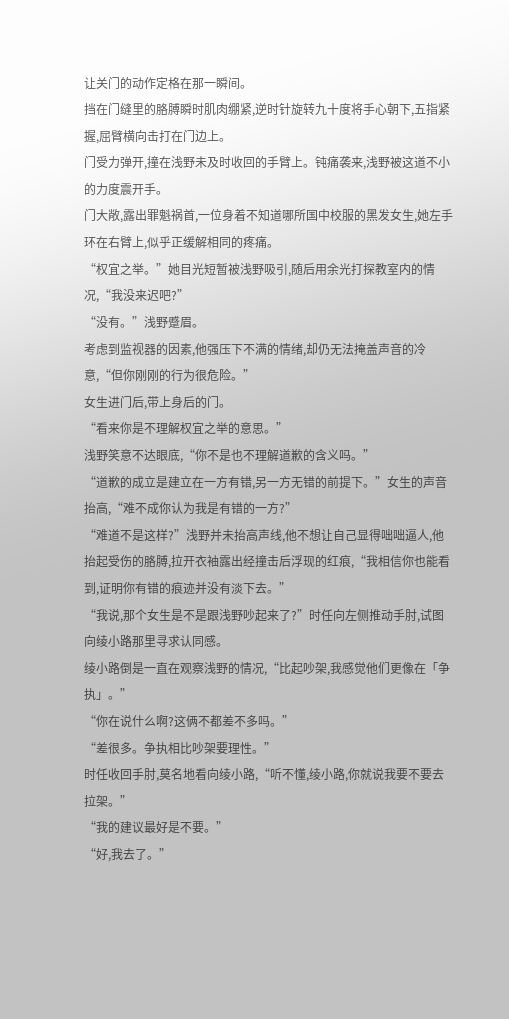让关门的动作定格在那一瞬间。
挡在门缝里的胳膊瞬时肌肉绷紧,逆时针旋转九十度将手心朝下,五指紧握,屈臂横向击打在门边上。
门受力弹开,撞在浅野未及时收回的手臂上。钝痛袭来,浅野被这道不小的力度震开手。
门大敞,露出罪魁祸首,一位身着不知道哪所国中校服的黑发女生,她左手环在右臂上,似乎正缓解相同的疼痛。
“权宜之举。”她目光短暂被浅野吸引,随后用余光打探教室内的情况,“我没来迟吧?”
“没有。”浅野蹙眉。
考虑到监视器的因素,他强压下不满的情绪,却仍无法掩盖声音的冷意,“但你刚刚的行为很危险。”
女生进门后,带上身后的门。
“看来你是不理解权宜之举的意思。”
浅野笑意不达眼底,“你不是也不理解道歉的含义吗。”
“道歉的成立是建立在一方有错,另一方无错的前提下。”女生的声音抬高,“难不成你认为我是有错的一方?”
“难道不是这样?”浅野并未抬高声线,他不想让自己显得咄咄逼人,他抬起受伤的胳膊,拉开衣袖露出经撞击后浮现的红痕,“我相信你也能看到,证明你有错的痕迹并没有淡下去。”
“我说,那个女生是不是跟浅野吵起来了?”时任向左侧推动手肘,试图向绫小路那里寻求认同感。
绫小路倒是一直在观察浅野的情况,“比起吵架,我感觉他们更像在「争执」。”
“你在说什么啊?这俩不都差不多吗。”
“差很多。争执相比吵架要理性。”
时任收回手肘,莫名地看向绫小路,“听不懂,绫小路,你就说我要不要去拉架。”
“我的建议最好是不要。”
“好,我去了。”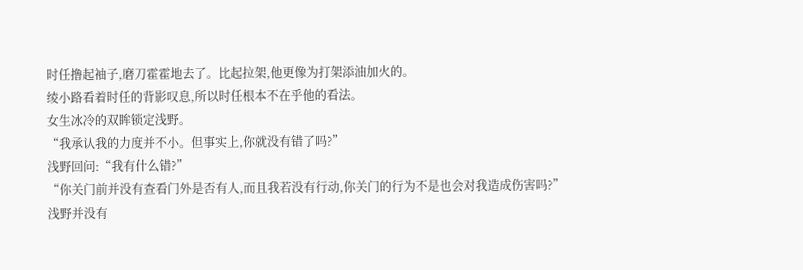时任撸起袖子,磨刀霍霍地去了。比起拉架,他更像为打架添油加火的。
绫小路看着时任的背影叹息,所以时任根本不在乎他的看法。
女生冰冷的双眸锁定浅野。
“我承认我的力度并不小。但事实上,你就没有错了吗?”
浅野回问:“我有什么错?”
“你关门前并没有查看门外是否有人,而且我若没有行动,你关门的行为不是也会对我造成伤害吗?”
浅野并没有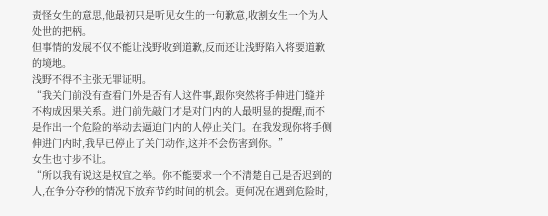责怪女生的意思,他最初只是听见女生的一句歉意,收割女生一个为人处世的把柄。
但事情的发展不仅不能让浅野收到道歉,反而还让浅野陷入将要道歉的境地。
浅野不得不主张无罪证明。
“我关门前没有查看门外是否有人这件事,跟你突然将手伸进门缝并不构成因果关系。进门前先敲门才是对门内的人最明显的提醒,而不是作出一个危险的举动去逼迫门内的人停止关门。在我发现你将手侧伸进门内时,我早已停止了关门动作,这并不会伤害到你。”
女生也寸步不让。
“所以我有说这是权宜之举。你不能要求一个不清楚自己是否迟到的人,在争分夺秒的情况下放弃节约时间的机会。更何况在遇到危险时,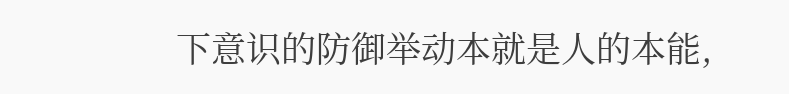下意识的防御举动本就是人的本能,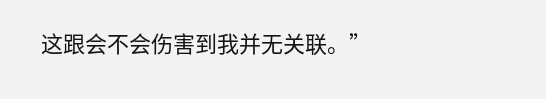这跟会不会伤害到我并无关联。”